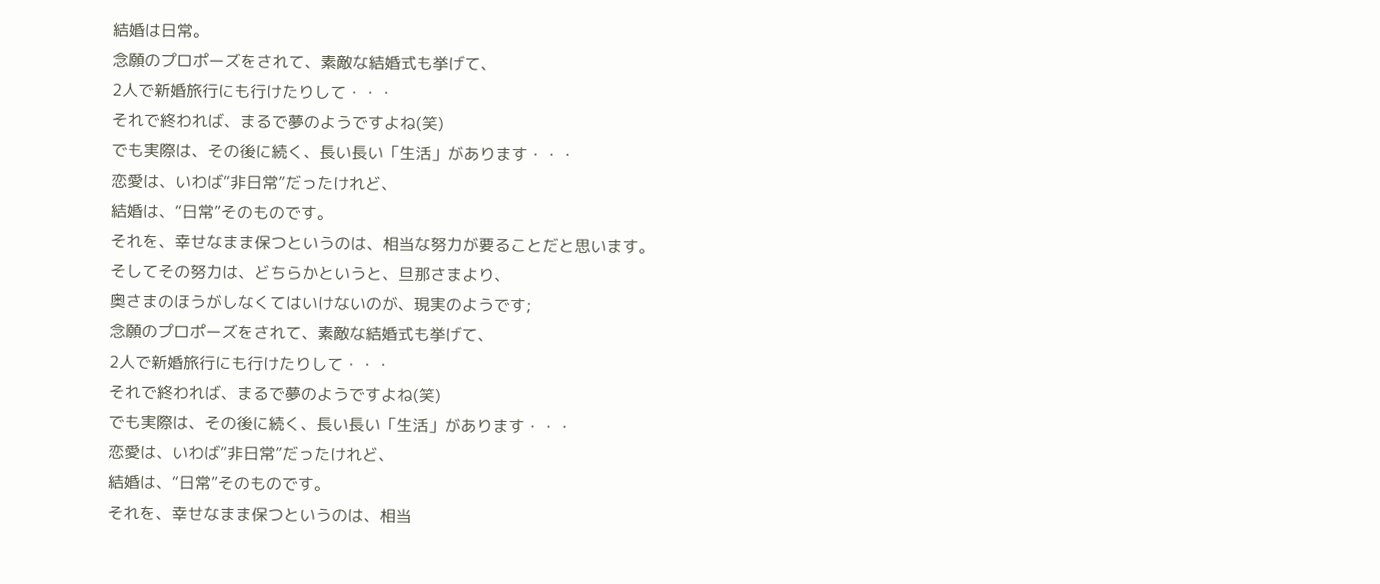結婚は日常。
念願のプロポーズをされて、素敵な結婚式も挙げて、
2人で新婚旅行にも行けたりして・・・
それで終われば、まるで夢のようですよね(笑)
でも実際は、その後に続く、長い長い「生活」があります・・・
恋愛は、いわば“非日常”だったけれど、
結婚は、“日常”そのものです。
それを、幸せなまま保つというのは、相当な努力が要ることだと思います。
そしてその努力は、どちらかというと、旦那さまより、
奥さまのほうがしなくてはいけないのが、現実のようです;
念願のプロポーズをされて、素敵な結婚式も挙げて、
2人で新婚旅行にも行けたりして・・・
それで終われば、まるで夢のようですよね(笑)
でも実際は、その後に続く、長い長い「生活」があります・・・
恋愛は、いわば“非日常”だったけれど、
結婚は、“日常”そのものです。
それを、幸せなまま保つというのは、相当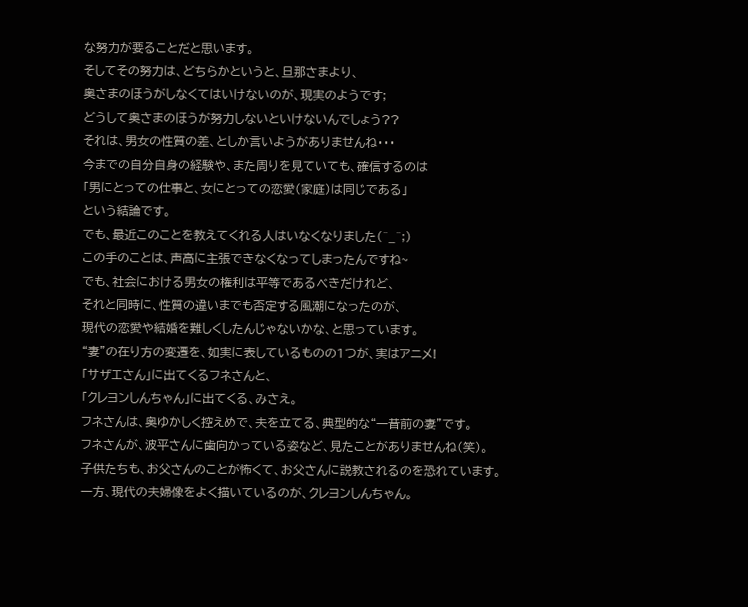な努力が要ることだと思います。
そしてその努力は、どちらかというと、旦那さまより、
奥さまのほうがしなくてはいけないのが、現実のようです;
どうして奥さまのほうが努力しないといけないんでしょう??
それは、男女の性質の差、としか言いようがありませんね・・・
今までの自分自身の経験や、また周りを見ていても、確信するのは
「男にとっての仕事と、女にとっての恋愛(家庭)は同じである」
という結論です。
でも、最近このことを教えてくれる人はいなくなりました(^_^;)
この手のことは、声高に主張できなくなってしまったんですね~
でも、社会における男女の権利は平等であるべきだけれど、
それと同時に、性質の違いまでも否定する風潮になったのが、
現代の恋愛や結婚を難しくしたんじゃないかな、と思っています。
“妻”の在り方の変遷を、如実に表しているものの1つが、実はアニメ!
「サザエさん」に出てくるフネさんと、
「クレヨンしんちゃん」に出てくる、みさえ。
フネさんは、奥ゆかしく控えめで、夫を立てる、典型的な“一昔前の妻”です。
フネさんが、波平さんに歯向かっている姿など、見たことがありませんね(笑)。
子供たちも、お父さんのことが怖くて、お父さんに説教されるのを恐れています。
一方、現代の夫婦像をよく描いているのが、クレヨンしんちゃん。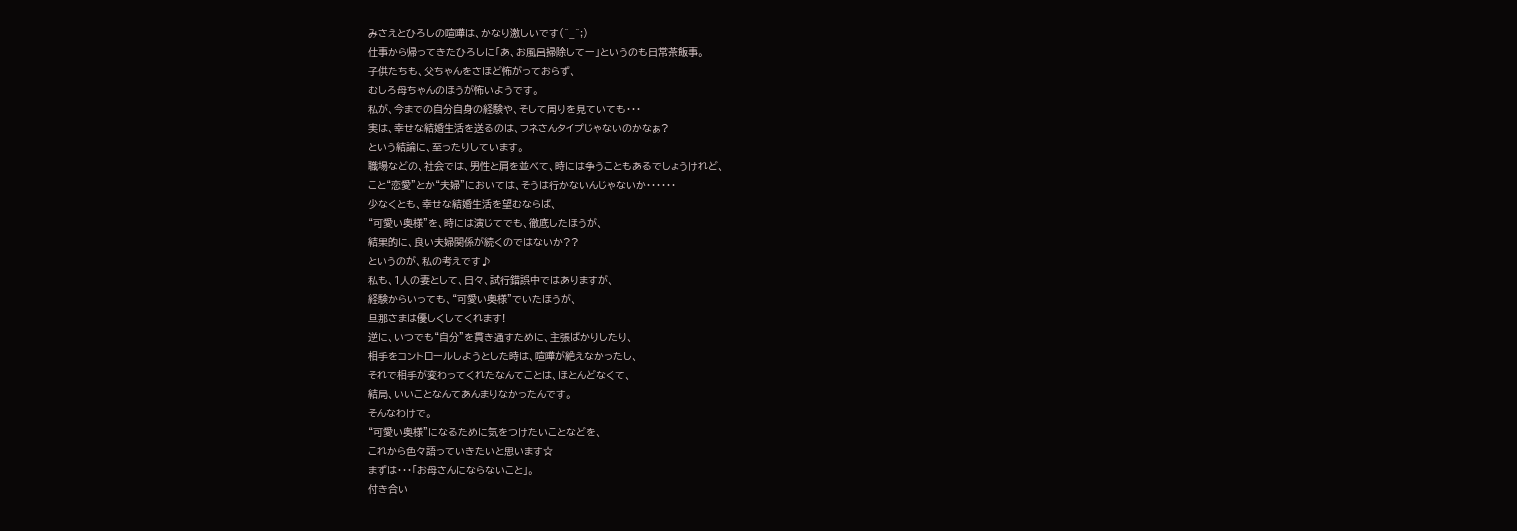みさえとひろしの喧嘩は、かなり激しいです(^_^;)
仕事から帰ってきたひろしに「あ、お風呂掃除してー」というのも日常茶飯事。
子供たちも、父ちゃんをさほど怖がっておらず、
むしろ母ちゃんのほうが怖いようです。
私が、今までの自分自身の経験や、そして周りを見ていても・・・
実は、幸せな結婚生活を送るのは、フネさんタイプじゃないのかなぁ?
という結論に、至ったりしています。
職場などの、社会では、男性と肩を並べて、時には争うこともあるでしょうけれど、
こと“恋愛”とか“夫婦”においては、そうは行かないんじゃないか・・・・・・
少なくとも、幸せな結婚生活を望むならば、
“可愛い奥様”を、時には演じてでも、徹底したほうが、
結果的に、良い夫婦関係が続くのではないか??
というのが、私の考えです♪
私も、1人の妻として、日々、試行錯誤中ではありますが、
経験からいっても、“可愛い奥様”でいたほうが、
旦那さまは優しくしてくれます!
逆に、いつでも“自分”を貫き通すために、主張ばかりしたり、
相手をコントロールしようとした時は、喧嘩が絶えなかったし、
それで相手が変わってくれたなんてことは、ほとんどなくて、
結局、いいことなんてあんまりなかったんです。
そんなわけで。
“可愛い奥様”になるために気をつけたいことなどを、
これから色々語っていきたいと思います☆
まずは・・・「お母さんにならないこと」。
付き合い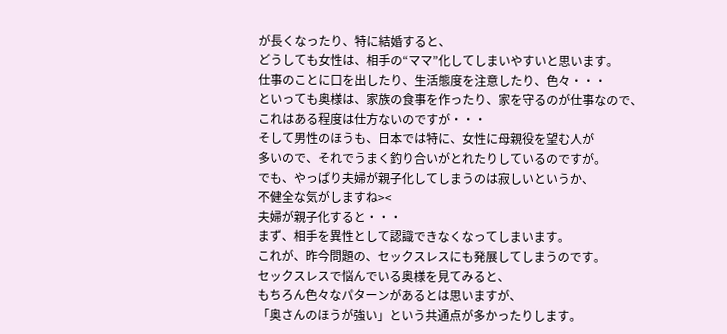が長くなったり、特に結婚すると、
どうしても女性は、相手の“ママ”化してしまいやすいと思います。
仕事のことに口を出したり、生活態度を注意したり、色々・・・
といっても奥様は、家族の食事を作ったり、家を守るのが仕事なので、
これはある程度は仕方ないのですが・・・
そして男性のほうも、日本では特に、女性に母親役を望む人が
多いので、それでうまく釣り合いがとれたりしているのですが。
でも、やっぱり夫婦が親子化してしまうのは寂しいというか、
不健全な気がしますね><
夫婦が親子化すると・・・
まず、相手を異性として認識できなくなってしまいます。
これが、昨今問題の、セックスレスにも発展してしまうのです。
セックスレスで悩んでいる奥様を見てみると、
もちろん色々なパターンがあるとは思いますが、
「奥さんのほうが強い」という共通点が多かったりします。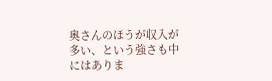奥さんのほうが収入が多い、という強さも中にはありま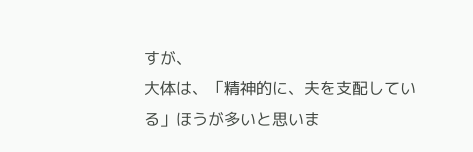すが、
大体は、「精神的に、夫を支配している」ほうが多いと思いま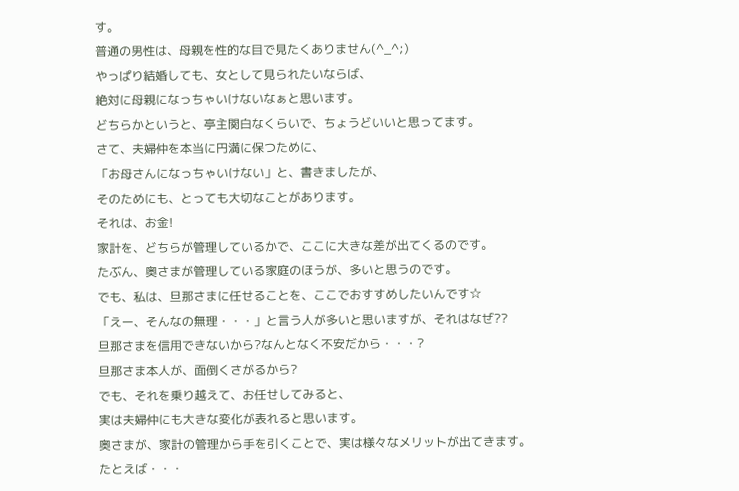す。
普通の男性は、母親を性的な目で見たくありません(^_^;)
やっぱり結婚しても、女として見られたいならば、
絶対に母親になっちゃいけないなぁと思います。
どちらかというと、亭主関白なくらいで、ちょうどいいと思ってます。
さて、夫婦仲を本当に円満に保つために、
「お母さんになっちゃいけない」と、書きましたが、
そのためにも、とっても大切なことがあります。
それは、お金!
家計を、どちらが管理しているかで、ここに大きな差が出てくるのです。
たぶん、奥さまが管理している家庭のほうが、多いと思うのです。
でも、私は、旦那さまに任せることを、ここでおすすめしたいんです☆
「えー、そんなの無理・・・」と言う人が多いと思いますが、それはなぜ??
旦那さまを信用できないから?なんとなく不安だから・・・?
旦那さま本人が、面倒くさがるから?
でも、それを乗り越えて、お任せしてみると、
実は夫婦仲にも大きな変化が表れると思います。
奥さまが、家計の管理から手を引くことで、実は様々なメリットが出てきます。
たとえば・・・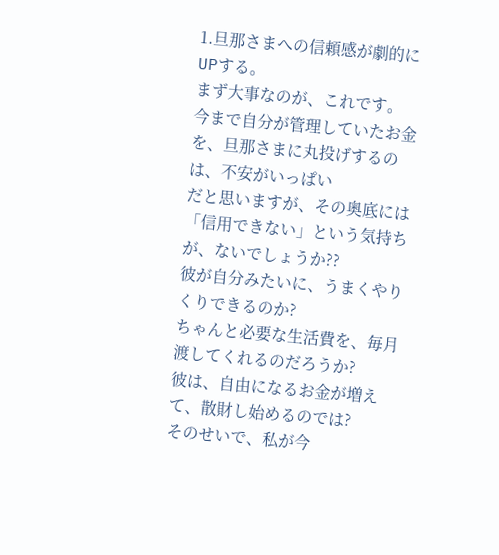1.旦那さまへの信頼感が劇的にUPする。
まず大事なのが、これです。
今まで自分が管理していたお金を、旦那さまに丸投げするのは、不安がいっぱい
だと思いますが、その奥底には「信用できない」という気持ちが、ないでしょうか??
彼が自分みたいに、うまくやりくりできるのか?
ちゃんと必要な生活費を、毎月渡してくれるのだろうか?
彼は、自由になるお金が増えて、散財し始めるのでは?
そのせいで、私が今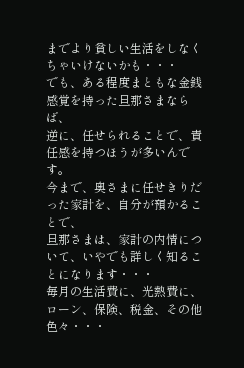までより貧しい生活をしなくちゃいけないかも・・・
でも、ある程度まともな金銭感覚を持った旦那さまならば、
逆に、任せられることで、責任感を持つほうが多いんです。
今まで、奥さまに任せきりだった家計を、自分が預かることで、
旦那さまは、家計の内情について、いやでも詳しく知ることになります・・・
毎月の生活費に、光熱費に、ローン、保険、税金、その他色々・・・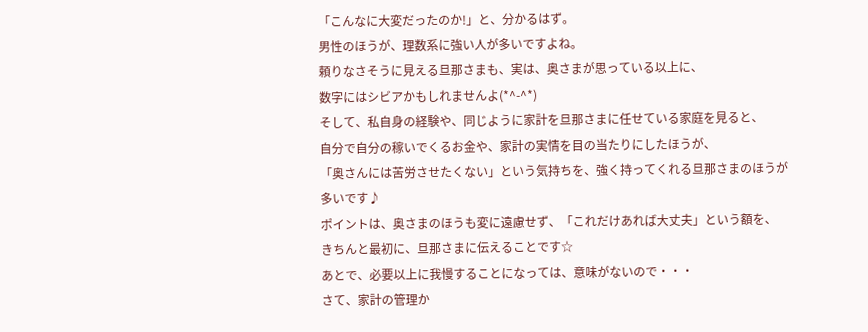「こんなに大変だったのか!」と、分かるはず。
男性のほうが、理数系に強い人が多いですよね。
頼りなさそうに見える旦那さまも、実は、奥さまが思っている以上に、
数字にはシビアかもしれませんよ(*^-^*)
そして、私自身の経験や、同じように家計を旦那さまに任せている家庭を見ると、
自分で自分の稼いでくるお金や、家計の実情を目の当たりにしたほうが、
「奥さんには苦労させたくない」という気持ちを、強く持ってくれる旦那さまのほうが
多いです♪
ポイントは、奥さまのほうも変に遠慮せず、「これだけあれば大丈夫」という額を、
きちんと最初に、旦那さまに伝えることです☆
あとで、必要以上に我慢することになっては、意味がないので・・・
さて、家計の管理か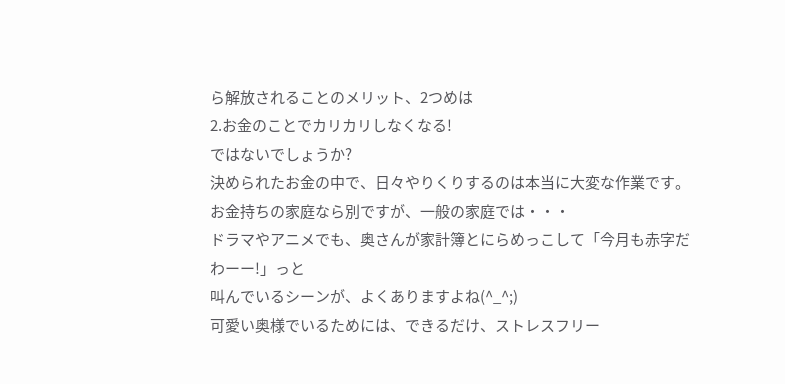ら解放されることのメリット、2つめは
2.お金のことでカリカリしなくなる!
ではないでしょうか?
決められたお金の中で、日々やりくりするのは本当に大変な作業です。
お金持ちの家庭なら別ですが、一般の家庭では・・・
ドラマやアニメでも、奥さんが家計簿とにらめっこして「今月も赤字だわーー!」っと
叫んでいるシーンが、よくありますよね(^_^;)
可愛い奥様でいるためには、できるだけ、ストレスフリー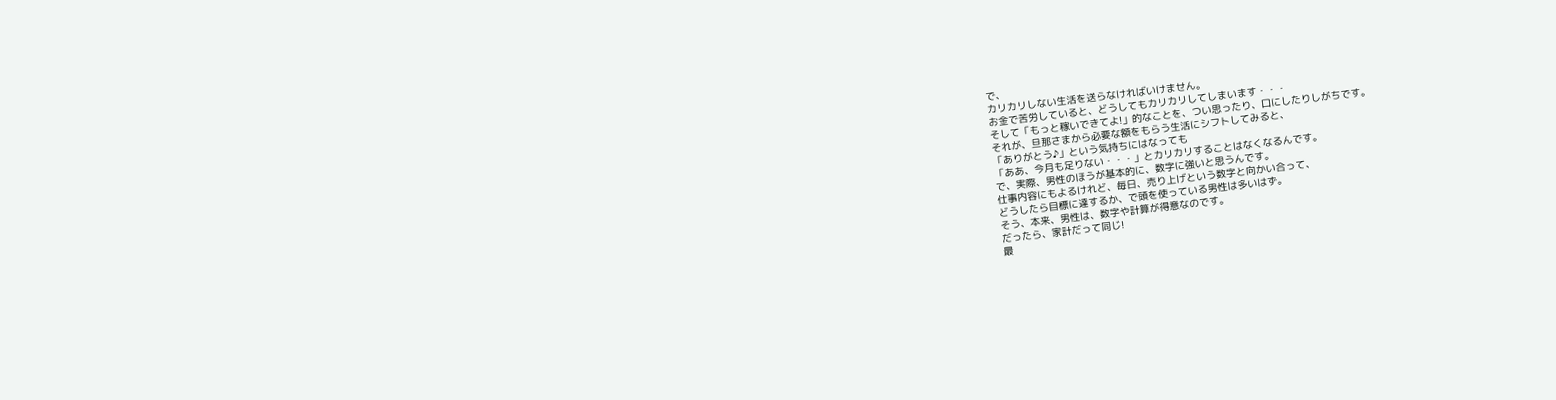で、
カリカリしない生活を送らなければいけません。
お金で苦労していると、どうしてもカリカリしてしまいます・・・
そして「もっと稼いできてよ!」的なことを、つい思ったり、口にしたりしがちです。
それが、旦那さまから必要な額をもらう生活にシフトしてみると、
「ありがとう♪」という気持ちにはなっても
「ああ、今月も足りない・・・」とカリカリすることはなくなるんです。
で、実際、男性のほうが基本的に、数字に強いと思うんです。
仕事内容にもよるけれど、毎日、売り上げという数字と向かい合って、
どうしたら目標に達するか、で頭を使っている男性は多いはず。
そう、本来、男性は、数字や計算が得意なのです。
だったら、家計だって同じ!
最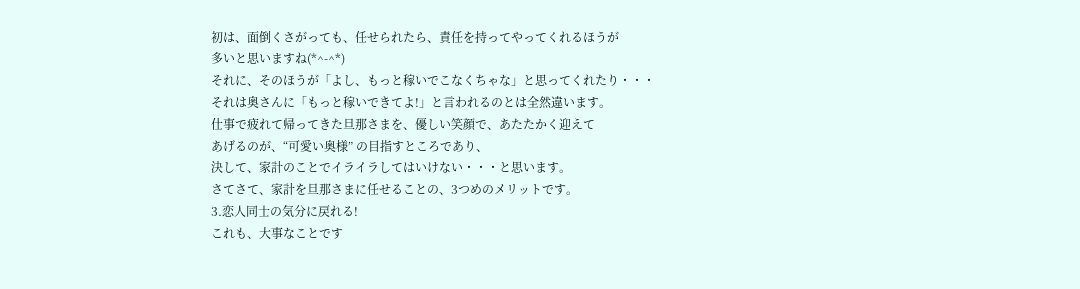初は、面倒くさがっても、任せられたら、責任を持ってやってくれるほうが
多いと思いますね(*^-^*)
それに、そのほうが「よし、もっと稼いでこなくちゃな」と思ってくれたり・・・
それは奥さんに「もっと稼いできてよ!」と言われるのとは全然違います。
仕事で疲れて帰ってきた旦那さまを、優しい笑顔で、あたたかく迎えて
あげるのが、“可愛い奥様” の目指すところであり、
決して、家計のことでイライラしてはいけない・・・と思います。
さてさて、家計を旦那さまに任せることの、3つめのメリットです。
3.恋人同士の気分に戻れる!
これも、大事なことです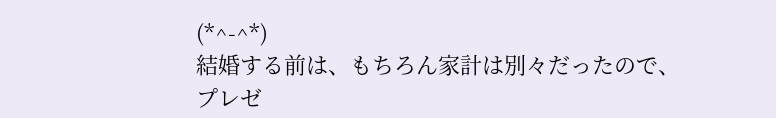(*^-^*)
結婚する前は、もちろん家計は別々だったので、
プレゼ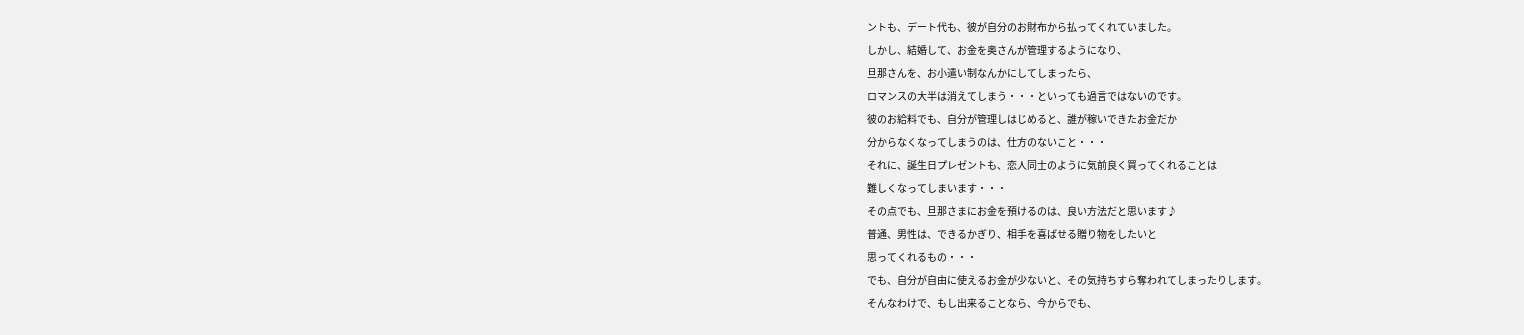ントも、デート代も、彼が自分のお財布から払ってくれていました。
しかし、結婚して、お金を奥さんが管理するようになり、
旦那さんを、お小遣い制なんかにしてしまったら、
ロマンスの大半は消えてしまう・・・といっても過言ではないのです。
彼のお給料でも、自分が管理しはじめると、誰が稼いできたお金だか
分からなくなってしまうのは、仕方のないこと・・・
それに、誕生日プレゼントも、恋人同士のように気前良く買ってくれることは
難しくなってしまいます・・・
その点でも、旦那さまにお金を預けるのは、良い方法だと思います♪
普通、男性は、できるかぎり、相手を喜ばせる贈り物をしたいと
思ってくれるもの・・・
でも、自分が自由に使えるお金が少ないと、その気持ちすら奪われてしまったりします。
そんなわけで、もし出来ることなら、今からでも、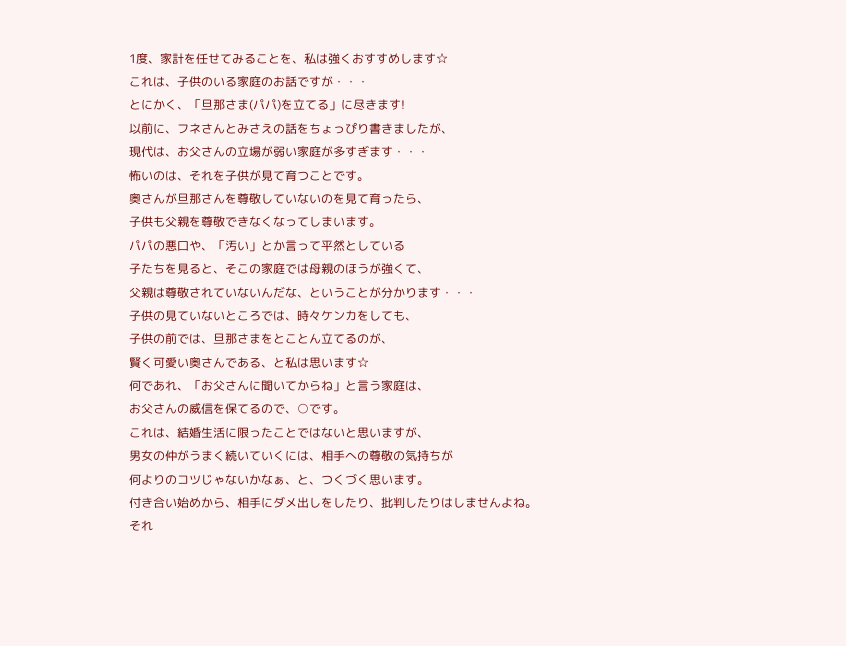1度、家計を任せてみることを、私は強くおすすめします☆
これは、子供のいる家庭のお話ですが・・・
とにかく、「旦那さま(パパ)を立てる」に尽きます!
以前に、フネさんとみさえの話をちょっぴり書きましたが、
現代は、お父さんの立場が弱い家庭が多すぎます・・・
怖いのは、それを子供が見て育つことです。
奥さんが旦那さんを尊敬していないのを見て育ったら、
子供も父親を尊敬できなくなってしまいます。
パパの悪口や、「汚い」とか言って平然としている
子たちを見ると、そこの家庭では母親のほうが強くて、
父親は尊敬されていないんだな、ということが分かります・・・
子供の見ていないところでは、時々ケンカをしても、
子供の前では、旦那さまをとことん立てるのが、
賢く可愛い奥さんである、と私は思います☆
何であれ、「お父さんに聞いてからね」と言う家庭は、
お父さんの威信を保てるので、○です。
これは、結婚生活に限ったことではないと思いますが、
男女の仲がうまく続いていくには、相手への尊敬の気持ちが
何よりのコツじゃないかなぁ、と、つくづく思います。
付き合い始めから、相手にダメ出しをしたり、批判したりはしませんよね。
それ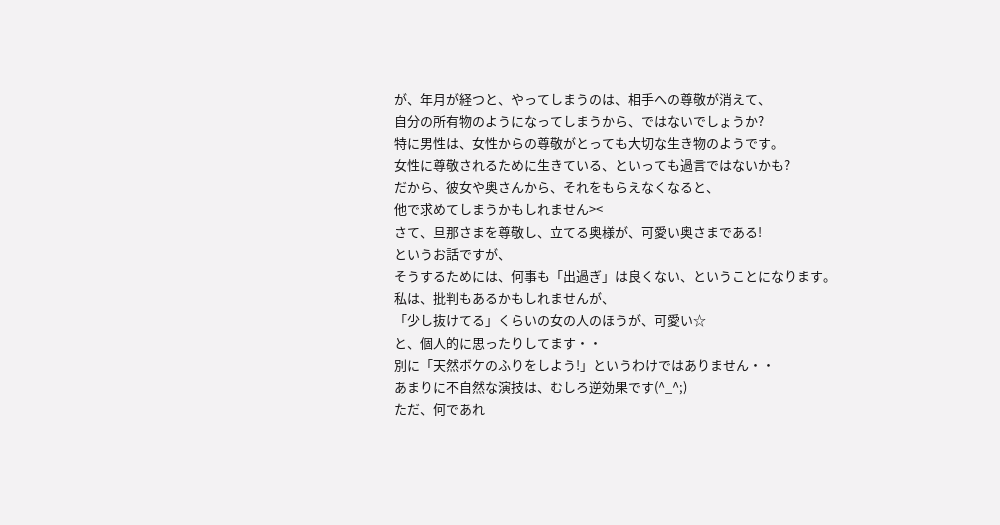が、年月が経つと、やってしまうのは、相手への尊敬が消えて、
自分の所有物のようになってしまうから、ではないでしょうか?
特に男性は、女性からの尊敬がとっても大切な生き物のようです。
女性に尊敬されるために生きている、といっても過言ではないかも?
だから、彼女や奥さんから、それをもらえなくなると、
他で求めてしまうかもしれません><
さて、旦那さまを尊敬し、立てる奥様が、可愛い奥さまである!
というお話ですが、
そうするためには、何事も「出過ぎ」は良くない、ということになります。
私は、批判もあるかもしれませんが、
「少し抜けてる」くらいの女の人のほうが、可愛い☆
と、個人的に思ったりしてます・・
別に「天然ボケのふりをしよう!」というわけではありません・・
あまりに不自然な演技は、むしろ逆効果です(^_^;)
ただ、何であれ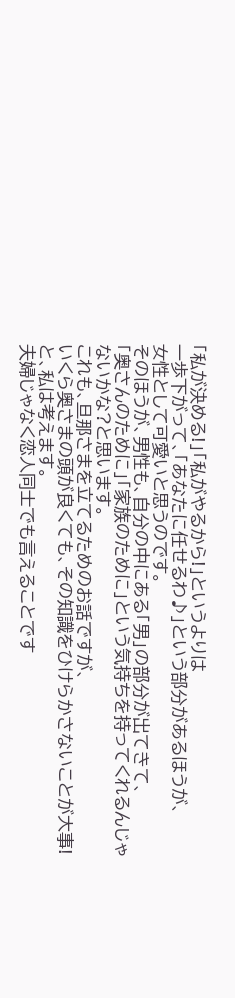「私が決める!」「私がやるから!」というよりは
一歩下がって、「あなたに任せるわ♪」という部分があるほうが、
女性として可愛いと思うのです。
そのほうが、男性も、自分の中にある「男」の部分が出てきて、
「奥さんのために」「家族のために」という気持ちを持ってくれるんじゃ
ないかな?と思います。
これも、旦那さまを立てるためのお話ですが、
いくら奥さまの頭が良くても、その知識をひけらかさないことが大事!
と、私は考えます。
夫婦じゃなく恋人同士でも言えることです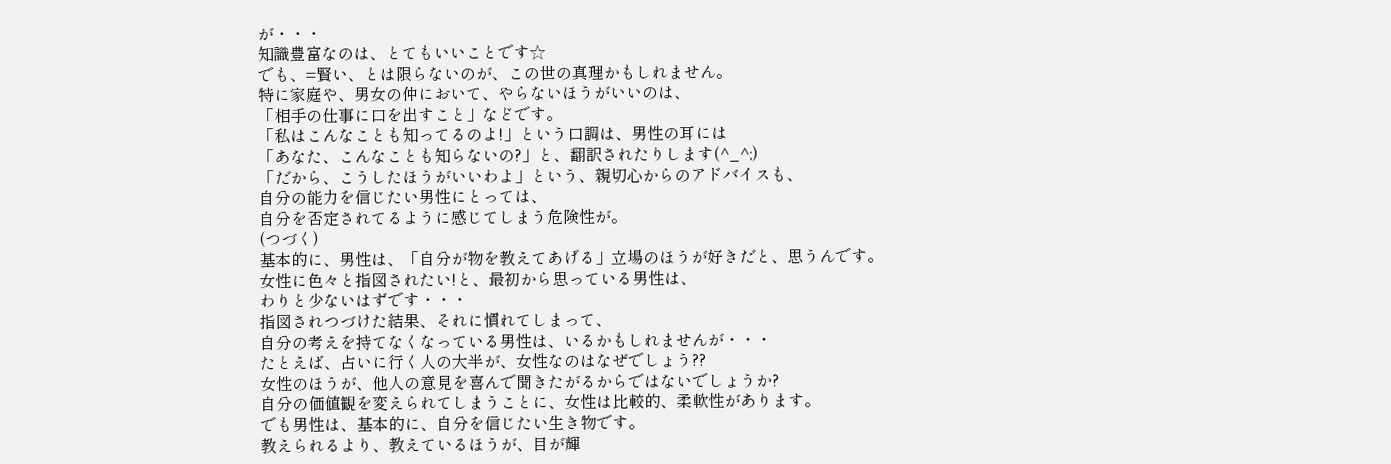が・・・
知識豊富なのは、とてもいいことです☆
でも、=賢い、とは限らないのが、この世の真理かもしれません。
特に家庭や、男女の仲において、やらないほうがいいのは、
「相手の仕事に口を出すこと」などです。
「私はこんなことも知ってるのよ!」という口調は、男性の耳には
「あなた、こんなことも知らないの?」と、翻訳されたりします(^_^;)
「だから、こうしたほうがいいわよ」という、親切心からのアドバイスも、
自分の能力を信じたい男性にとっては、
自分を否定されてるように感じてしまう危険性が。
(つづく)
基本的に、男性は、「自分が物を教えてあげる」立場のほうが好きだと、思うんです。
女性に色々と指図されたい!と、最初から思っている男性は、
わりと少ないはずです・・・
指図されつづけた結果、それに慣れてしまって、
自分の考えを持てなくなっている男性は、いるかもしれませんが・・・
たとえば、占いに行く人の大半が、女性なのはなぜでしょう??
女性のほうが、他人の意見を喜んで聞きたがるからではないでしょうか?
自分の価値観を変えられてしまうことに、女性は比較的、柔軟性があります。
でも男性は、基本的に、自分を信じたい生き物です。
教えられるより、教えているほうが、目が輝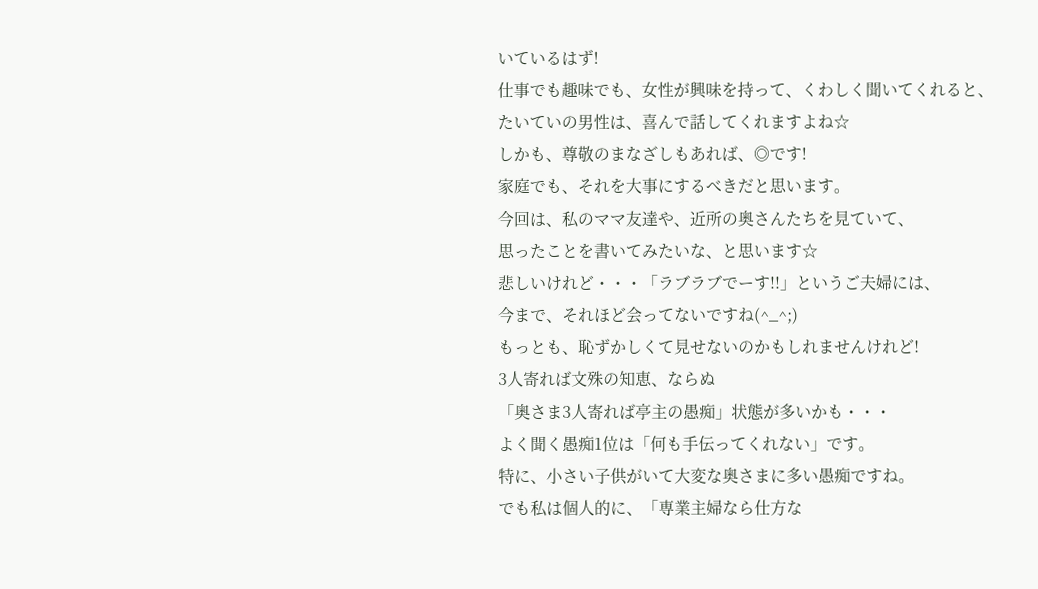いているはず!
仕事でも趣味でも、女性が興味を持って、くわしく聞いてくれると、
たいていの男性は、喜んで話してくれますよね☆
しかも、尊敬のまなざしもあれば、◎です!
家庭でも、それを大事にするべきだと思います。
今回は、私のママ友達や、近所の奥さんたちを見ていて、
思ったことを書いてみたいな、と思います☆
悲しいけれど・・・「ラブラブでーす!!」というご夫婦には、
今まで、それほど会ってないですね(^_^;)
もっとも、恥ずかしくて見せないのかもしれませんけれど!
3人寄れば文殊の知恵、ならぬ
「奥さま3人寄れば亭主の愚痴」状態が多いかも・・・
よく聞く愚痴1位は「何も手伝ってくれない」です。
特に、小さい子供がいて大変な奥さまに多い愚痴ですね。
でも私は個人的に、「専業主婦なら仕方な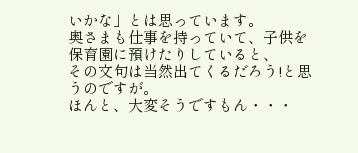いかな」とは思っています。
奥さまも仕事を持っていて、子供を保育園に預けたりしていると、
その文句は当然出てくるだろう!と思うのですが。
ほんと、大変そうですもん・・・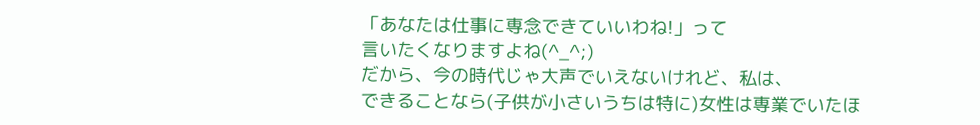「あなたは仕事に専念できていいわね!」って
言いたくなりますよね(^_^;)
だから、今の時代じゃ大声でいえないけれど、私は、
できることなら(子供が小さいうちは特に)女性は専業でいたほ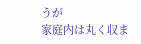うが
家庭内は丸く収ま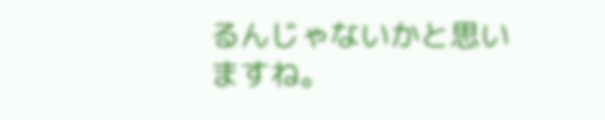るんじゃないかと思いますね。